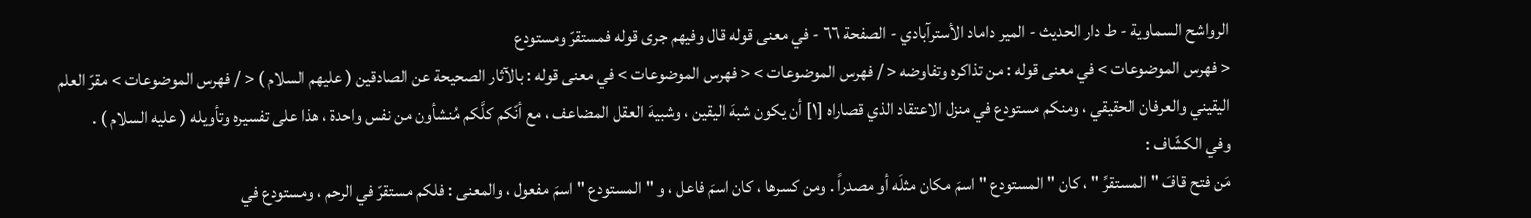الرواشح السماوية - ط دار الحدیث - المير داماد الأسترآبادي - الصفحة ٦٦ - في معنى قوله قال وفيهم جرى قوله فمستقرّ ومستودع
< فهرس الموضوعات > في معنى قوله : من تذاكره وتفاوضه < / فهرس الموضوعات > < فهرس الموضوعات > في معنى قوله : بالآثار الصحيحة عن الصادقين ( عليهم السلام ) < / فهرس الموضوعات > مقرّ العلم اليقيني والعرفان الحقيقي ، ومنكم مستودع في منزل الاعتقاد الذي قصاراه [١] أن يكون شبهَ اليقين ، وشبيهَ العقل المضاعف ، مع أنّكم كلَّكم مُنشأون من نفس واحدة ، هذا على تفسيره وتأويله ( عليه السلام ) .
وفي الكشّاف :
مَن فتح قافَ " المستقرِّ " ، كان " المستودع " اسمَ مكان مثلَه أو مصدراً . ومن كسرها ، كان اسمَ فاعل ، و " المستودع " اسمَ مفعول ، والمعنى : فلكم مستقرّ في الرحم ، ومستودع في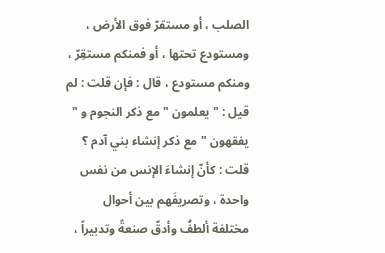الصلب ، أو مستقرّ فوق الأرض ، ومستودع تحتها ، أو فمنكم مستقِرّ ، ومنكم مستودع ، قال : فإن قلت : لم قيل : " يعلمون " مع ذكر النجوم و " يفقهون " مع ذكر إنشاء بني آدم ؟ قلت : كأنّ إنشاءَ الإنس من نفس واحدة ، وتصريفَهم بين أحوال مختلفة ألطفُ وأدقّ صنعةً وتدبيراً ،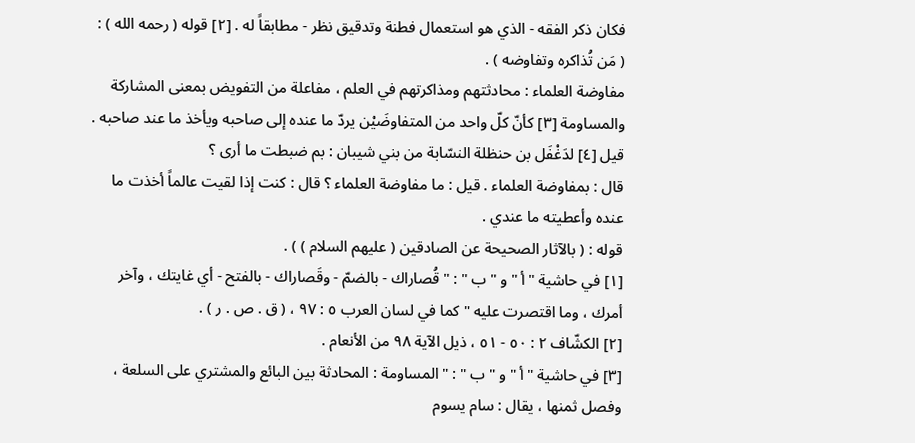فكان ذكر الفقه - الذي هو استعمال فطنة وتدقيق نظر - مطابقاً له . [٢] قوله ( رحمه الله ) : ( مَن تُذاكره وتفاوضه ) .
مفاوضة العلماء : محادثتهم ومذاكرتهم في العلم ، مفاعلة من التفويض بمعنى المشاركة والمساومة [٣] كأنّ كلّ واحد من المتفاوضَيْن يردّ ما عنده إلى صاحبه ويأخذ ما عند صاحبه . قيل [٤] لدَغْفَل بن حنظلة النسّابة من بني شيبان : بم ضبطت ما أرى ؟
قال : بمفاوضة العلماء . قيل : ما مفاوضة العلماء ؟ قال : كنت إذا لقيت عالماً أخذت ما عنده وأعطيته ما عندي .
قوله : ( بالآثار الصحيحة عن الصادقين ( عليهم السلام ) ) .
[١] في حاشية " أ " و " ب " : " قُصاراك - بالضمّ - وقَصاراك - بالفتح - أي غايتك ، وآخر أمرك ، وما اقتصرت عليه " كما في لسان العرب ٥ : ٩٧ ، ( ق . ص . ر ) .
[٢] الكشّاف ٢ : ٥٠ - ٥١ ، ذيل الآية ٩٨ من الأنعام .
[٣] في حاشية " أ " و " ب " : " المساومة : المحادثة بين البائع والمشتري على السلعة ، وفصل ثمنها ، يقال : سام يسوم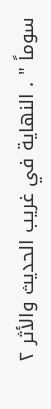سوماً " . النهاية في غريب الحديث والأثر ٢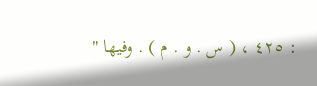: ٤٢٥ ، ( س . و . م ) . وفيها "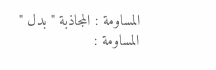المساومة : المجاذبة " بدل " المساومة :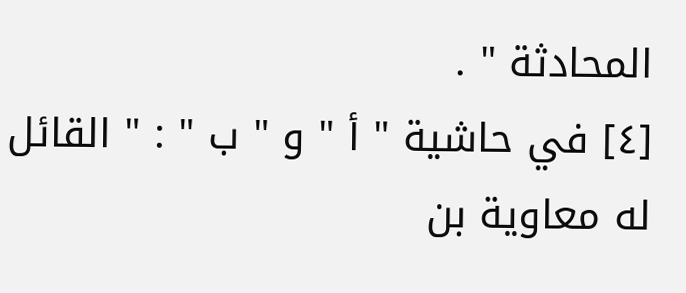المحادثة " .
[٤] في حاشية " أ " و " ب " : " القائل له معاوية بن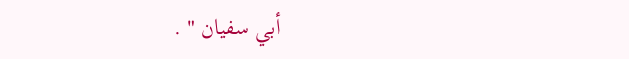أبي سفيان " .